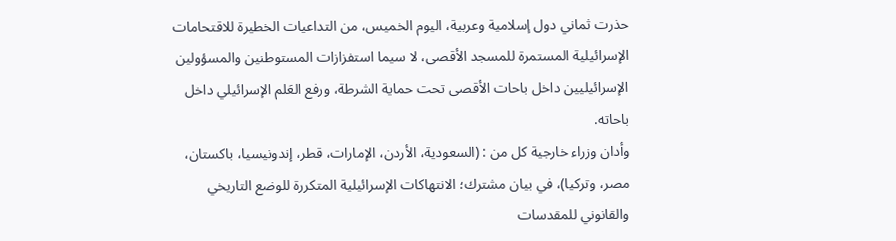حذرت ثماني دول إسلامية وعربية، اليوم الخميس، من التداعيات الخطيرة للاقتحامات الإسرائيلية المستمرة للمسجد الأقصى، لا سيما استفزازات المستوطنين والمسؤولين الإسرائيليين داخل باحات الأقصى تحت حماية الشرطة، ورفع العَلم الإسرائيلي داخل باحاته.
وأدان وزراء خارجية كل من : (السعودية، الأردن، الإمارات، قطر، إندونيسيا، باكستان، مصر، وتركيا)، في بيان مشترك؛ الانتهاكات الإسرائيلية المتكررة للوضع التاريخي والقانوني للمقدسات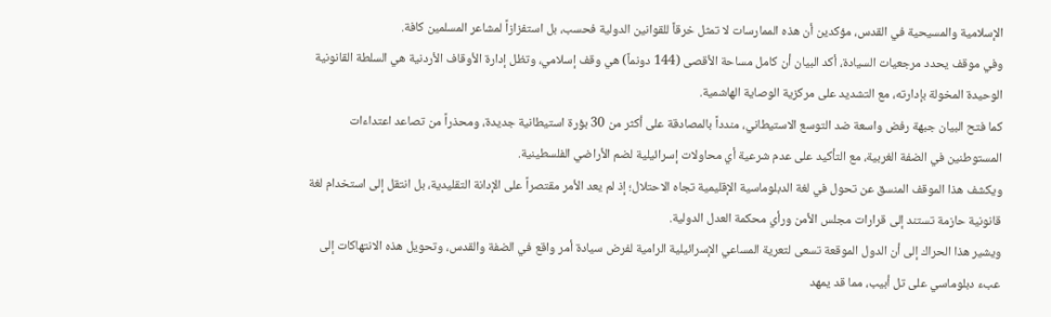الإسلامية والمسيحية في القدس، مؤكدين أن هذه الممارسات لا تمثل خرقاً للقوانين الدولية فحسب، بل استفزازاً لمشاعر المسلمين كافة.
وفي موقف يحدد مرجعيات السيادة، أكد البيان أن كامل مساحة الأقصى (144 دونماً) هي وقف إسلامي، وتظل إدارة الأوقاف الأردنية هي السلطة القانونية الوحيدة المخولة بإدارته، مع التشديد على مركزية الوصاية الهاشمية.
كما فتح البيان جبهة رفض واسعة ضد التوسع الاستيطاني، مندداً بالمصادقة على أكثر من 30 بؤرة استيطانية جديدة، ومحذراً من تصاعد اعتداءات المستوطنين في الضفة الغربية، مع التأكيد على عدم شرعية أي محاولات إسرائيلية لضم الأراضي الفلسطينية.
ويكشف هذا الموقف المنسق عن تحول في لغة الدبلوماسية الإقليمية تجاه الاحتلال؛ إذ لم يعد الأمر مقتصراً على الإدانة التقليدية، بل انتقل إلى استخدام لغة قانونية حازمة تستند إلى قرارات مجلس الأمن ورأي محكمة العدل الدولية.
ويشير هذا الحراك إلى أن الدول الموقعة تسعى لتعرية المساعي الإسرائيلية الرامية لفرض سيادة أمر واقع في الضفة والقدس، وتحويل هذه الانتهاكات إلى عبء دبلوماسي على تل أبيب، مما قد يمهد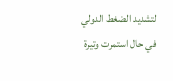لتشديد الضغط الدولي في حال استمرت وتيرة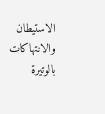الاستيطان والانتهاكات بالوتيرة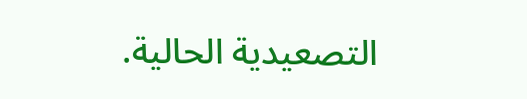التصعيدية الحالية.